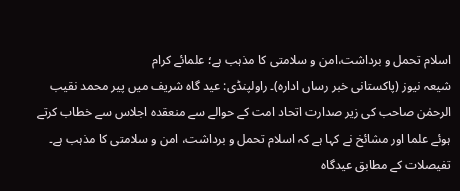اسلام تحمل و برداشت،امن و سلامتی کا مذہب ہے؛ علمائے کرام
شیعہ نیوز (پاکستانی خبر رساں ادارہ)۔ راولپنڈی: عید گاہ شریف میں پیر محمد نقیب الرحمٰن صاحب کی زیر صدارت اتحاد امت کے حوالے سے منعقدہ اجلاس سے خطاب کرتے ہوئے علما اور مشائخ نے کہا ہے کہ اسلام تحمل و برداشت، امن و سلامتی کا مذہب ہے۔ تفیصلات کے مطابق عیدگاہ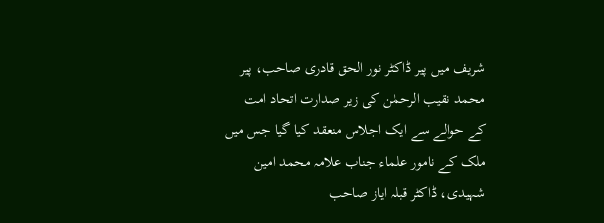شریف میں پیر ڈاکٹر نور الحق قادری صاحب، پیر محمد نقیب الرحمٰن کی زیر صدارت اتحاد امت کے حوالے سے ایک اجلاس منعقد کیا گیا جس میں ملک کے نامور علماء جناب علامہ محمد امین شہیدی، ڈاکٹر قبلہ ایاز صاحب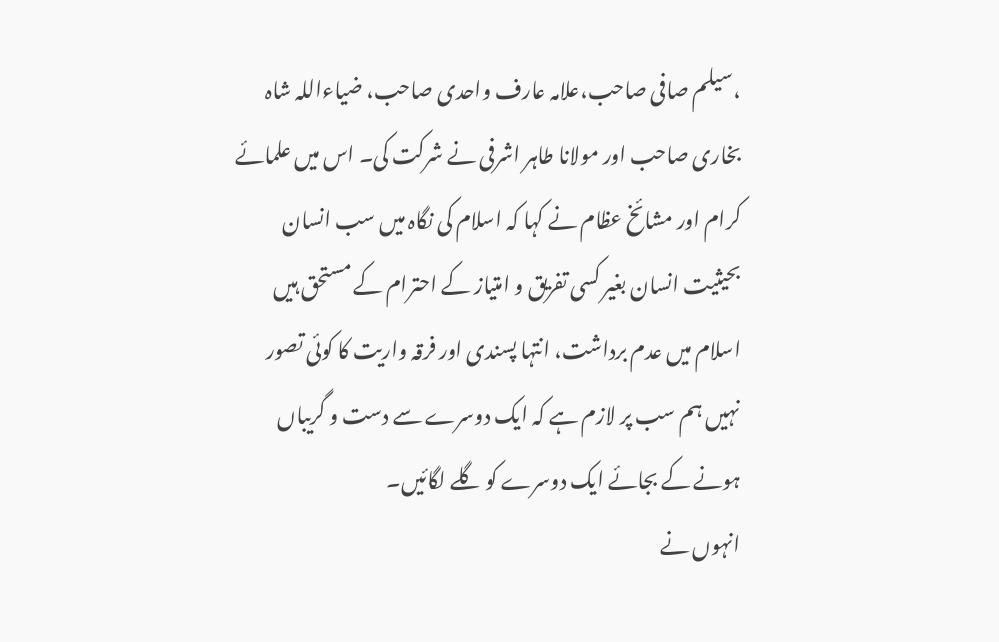،سیلم صافی صاحب،علامہ عارف واحدی صاحب، ضیاءاللہ شاہ بخاری صاحب اور مولانا طاہر اشرفی نے شرکت کی۔ اس میں علمائے کرام اور مشائخ عظام نے کہا کہ اسلام کی نگاہ میں سب انسان بحیثیت انسان بغیر کسی تفریق و امتیاز کے احترام کے مستحق ہیں اسلام میں عدم برداشت، انتہا پسندی اور فرقہ واریت کا کوئی تصور نہیں ہم سب پر لازم ہے کہ ایک دوسرے سے دست و گریباں ہونے کے بجائے ایک دوسرے کو گلے لگائیں۔
انہوں نے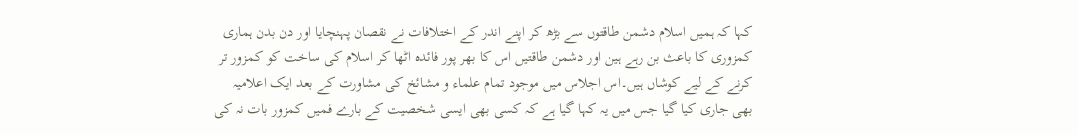کہا کہ ہمیں اسلام دشمن طاقتوں سے بڑھ کر اپنے اندر کے اختلافات نے نقصان پہنچایا اور دن بدن ہماری کمزوری کا باعث بن رہے ہین اور دشمن طاقتیں اس کا بھر پور فائدہ اٹھا کر اسلام کی ساخت کو کمزور تر کرنے کے لیے کوشاں ہیں۔اس اجلاس میں موجود تمام علماء و مشائخ کی مشاورت کے بعد ایک اعلامیہ بھی جاری کیا گیا جس میں یہ کہا گیا ہے کہ کسی بھی ایسی شخصیت کے بارے فمیں کمزور بات نہ کی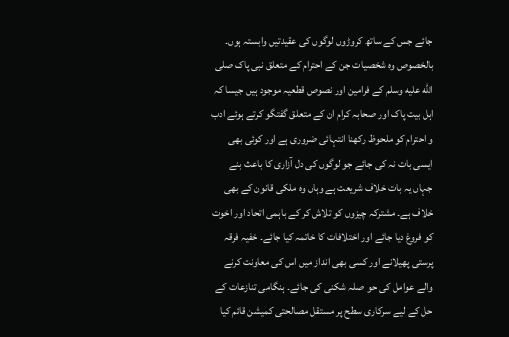جائے جس کے ساتھ کروڑوں لوگوں کی عقیدتیں وابستہ ہوں۔ بالخصوص وہ شخصیات جن کے احترام کے متعلق نبی پاک صلى الله عليه وسلم کے فرامین اور نصوص قطعیہ موجود ہیں جیسا کہ اہل بیت پاک اور صحابہ کرام ان کے متعلق گفتگو کرتے ہوئے ادب و احترام کو ملحوظ رکھنا انتہائی ضروری ہے اور کوئی بھی ایسی بات نہ کی جائے جو لوگوں کی دل آزاری کا باعث بنے جہاں یہ بات خلاف شریعت ہے وہاں وہ ملکی قانون کے بھی خلاف ہے۔ مشترکہ چیزوں کو تلاش کر کے باہمی اتحاد اور اخوت کو فروغ دیا جائے اور اختلافات کا خاتمہ کیا جائے۔ خفیہ فرقہ پرستی پھیلانے اور کسی بھی انداز میں اس کی معاونت کرنے والے عوامل کی حو صلہ شکنی کی جائے۔ ہنگامی تنازعات کے حل کے لیے سرکاری سطح پر مستقل مصالحتی کمیشن قائم کیا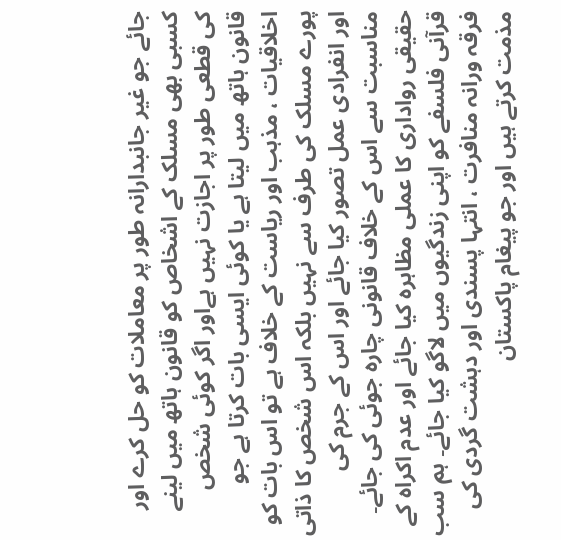جائے جو غیر جانبدارانہ طور پر معاملات کو حل کرے اور کسبی بھی مسلک کے اشخاص کو قانون ہاتھ میں لینے کی قطعی طور پر اجازت نہیں ہےاور اگر کوئی شخص قانون ہاتھ میں لیتا ہے یا کوئی ایسی بات کرتا ہے جو اخلاقیات ، مذہب اور ریاست کے خلاف ہے تو اس بات کو پورے مسلک کی طرف سے نہیں بلکہ اس شخص کا ذاتی اور انفرادی عمل تصور کیا جائے اور اس کے جرم کی مناسبت سے اس کے خلاف قانونی چارہ جوئی کی جائے۔ حقیقی رواداری کا عملی مظاہرہ کیا جائے اور عدم اکراہ کے قرآنی فلسفے کو اپنی زندگیوں میں لاگو کیا جائے۔ ہم سب فرقہ ورانہ منافرت ، انتہا پسندی اور دہشت گردی کی مذمت کرتے ہیں اور جو پیغام پاکستان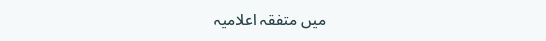میں متفقہ اعلامیہ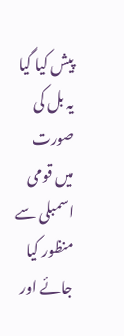پیش کیا گیا یہ بل کی صورت میں قومی اسمبلی سے منظور کیا جائے اور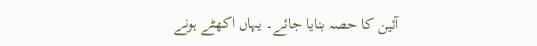آئین کا حصہ بنایا جائے۔ یہاں اکھٹے ہونے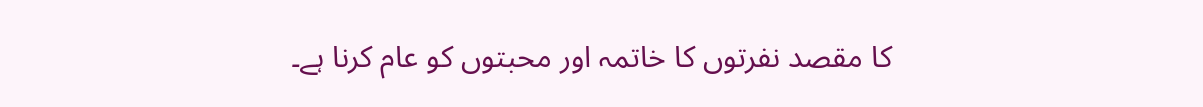کا مقصد نفرتوں کا خاتمہ اور محبتوں کو عام کرنا ہے۔